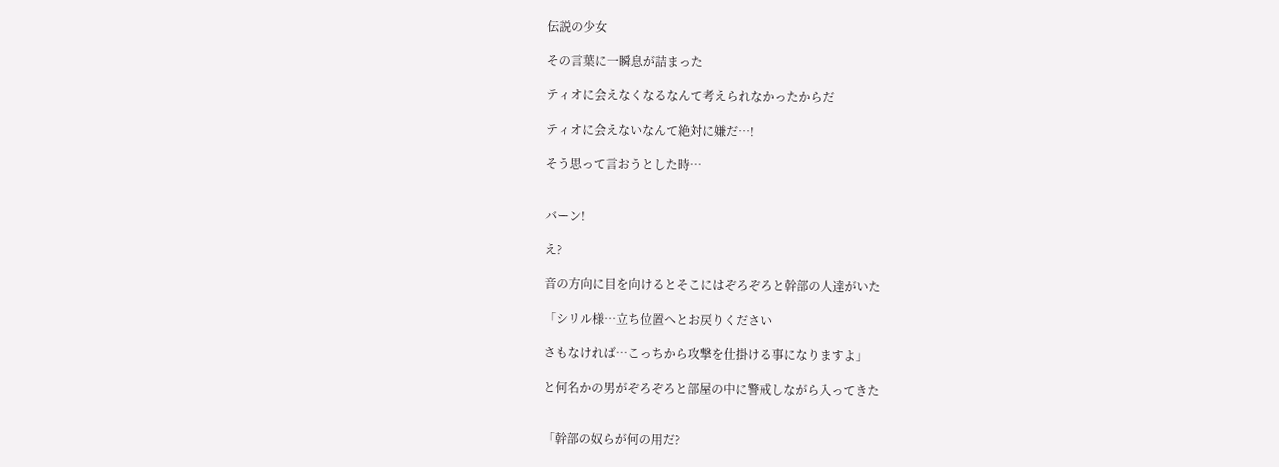伝説の少女

その言葉に一瞬息が詰まった

ティオに会えなくなるなんて考えられなかったからだ

ティオに会えないなんて絶対に嫌だ…!

そう思って言おうとした時…


バーン!

え?

音の方向に目を向けるとそこにはぞろぞろと幹部の人達がいた

「シリル様…立ち位置へとお戻りください

さもなければ…こっちから攻撃を仕掛ける事になりますよ」

と何名かの男がぞろぞろと部屋の中に警戒しながら入ってきた


「幹部の奴らが何の用だ?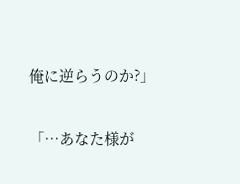俺に逆らうのか?」

「…あなた様が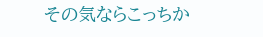その気ならこっちか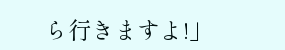ら行きますよ!」